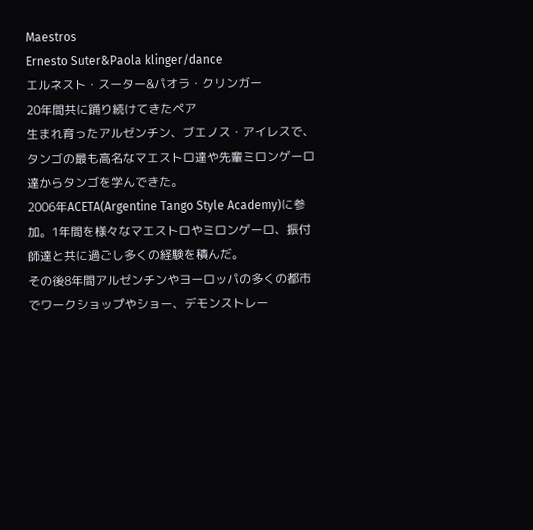Maestros
Ernesto Suter&Paola klinger/dance
エルネスト・スーター&パオラ・クリンガー
20年間共に踊り続けてきたペア
生まれ育ったアルゼンチン、ブエノス・アイレスで、タンゴの最も高名なマエストロ達や先輩ミロンゲーロ達からタンゴを学んできた。
2006年ACETA(Argentine Tango Style Academy)に参加。1年間を様々なマエストロやミロンゲーロ、振付師達と共に過ごし多くの経験を積んだ。
その後8年間アルゼンチンやヨーロッパの多くの都市でワークショップやショー、デモンストレー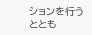ションを行うととも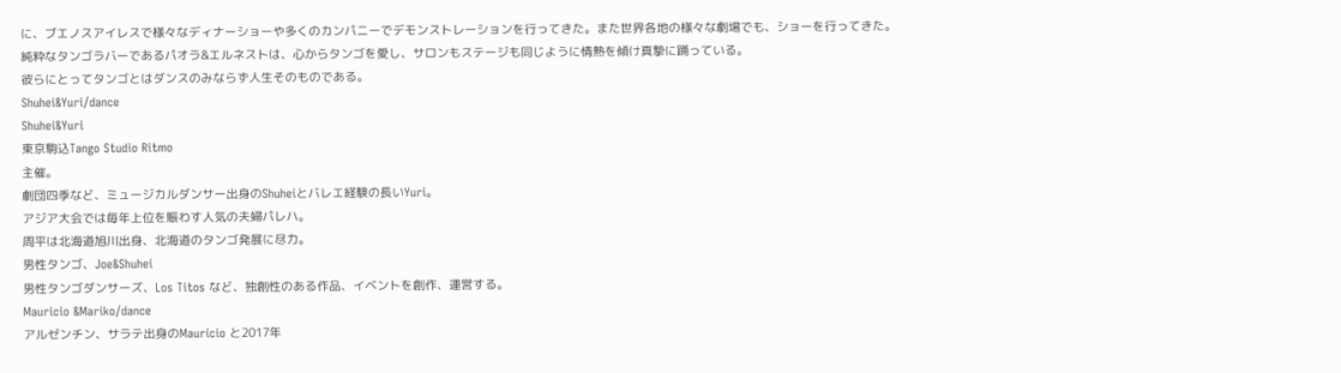に、ブエノスアイレスで様々なディナーショーや多くのカンパニーでデモンストレーションを行ってきた。また世界各地の様々な劇場でも、ショーを行ってきた。
純粋なタンゴラバーであるパオラ&エルネストは、心からタンゴを愛し、サロンもステージも同じように情熱を傾け真摯に踊っている。
彼らにとってタンゴとはダンスのみならず人生そのものである。
Shuhei&Yuri/dance
Shuhei&Yuri
東京駒込Tango Studio Ritmo
主催。
劇団四季など、ミュージカルダンサー出身のShuheiとバレエ経験の長いYuri。
アジア大会では毎年上位を賑わす人気の夫婦パレハ。
周平は北海道旭川出身、北海道のタンゴ発展に尽力。
男性タンゴ、Joe&Shuhei
男性タンゴダンサーズ、Los Titos など、独創性のある作品、イベントを創作、運営する。
Mauricio &Mariko/dance
アルゼンチン、サラテ出身のMauricio と2017年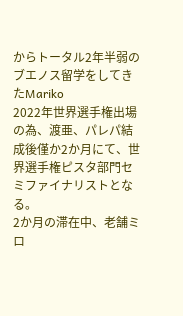からトータル2年半弱のブエノス留学をしてきたMariko
2022年世界選手権出場の為、渡亜、パレパ結成後僅か2か月にて、世界選手権ピスタ部門セミファイナリストとなる。
2か月の滞在中、老舗ミロ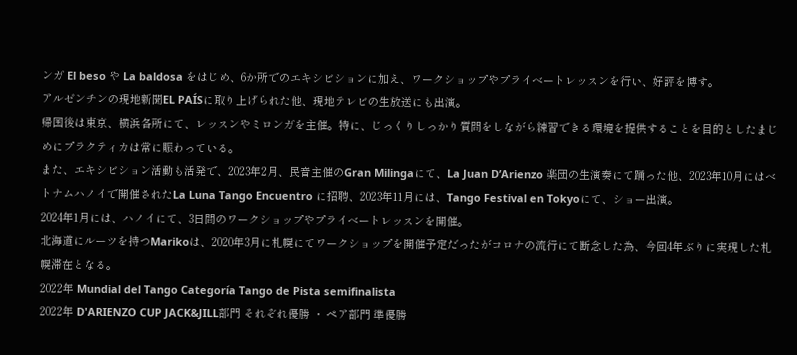ンガ El beso や La baldosa をはじめ、6か所でのエキシビションに加え、ワークショップやプライベートレッスンを行い、好評を博す。
アルゼンチンの現地新聞EL PAÍSに取り上げられた他、現地テレビの生放送にも出演。
帰国後は東京、横浜各所にて、レッスンやミロンガを主催。特に、じっくりしっかり質問をしながら練習できる環境を提供することを目的としたまじめにプラクティカは常に賑わっている。
また、エキシビション活動も活発で、2023年2月、民音主催のGran Milingaにて、La Juan D’Arienzo 楽団の生演奏にて踊った他、2023年10月にはベトナムハノイで開催されたLa Luna Tango Encuentro に招聘、2023年11月には、Tango Festival en Tokyoにて、ショー出演。
2024年1月には、ハノイにて、3日間のワークショップやプライベートレッスンを開催。
北海道にルーツを持つMarikoは、2020年3月に札幌にてワークショップを開催予定だったがコロナの流行にて断念した為、今回4年ぶりに実現した札幌滞在となる。
2022年 Mundial del Tango Categoría Tango de Pista semifinalista
2022年 D'ARIENZO CUP JACK&JILL部門 それぞれ優勝 ・ ペア部門 準優勝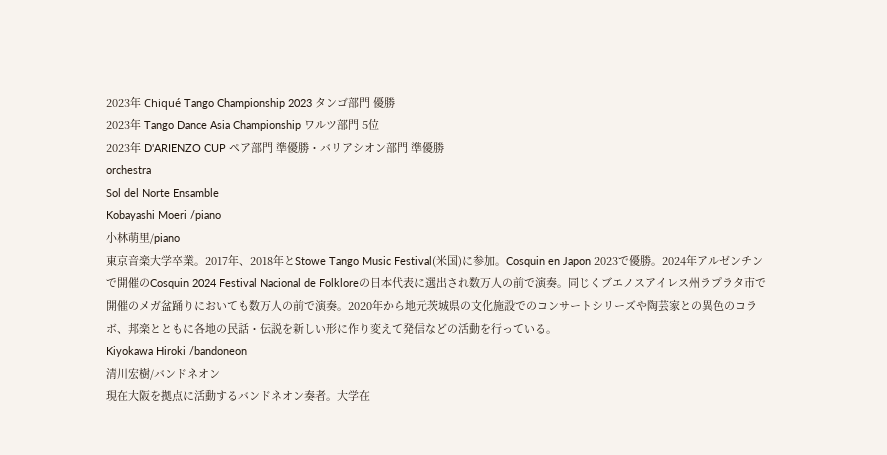2023年 Chiqué Tango Championship 2023 タンゴ部門 優勝
2023年 Tango Dance Asia Championship ワルツ部門 5位
2023年 D'ARIENZO CUP ペア部門 準優勝・バリアシオン部門 準優勝
orchestra
Sol del Norte Ensamble
Kobayashi Moeri /piano
小林萌里/piano
東京音楽大学卒業。2017年、2018年とStowe Tango Music Festival(米国)に参加。Cosquin en Japon 2023で優勝。2024年アルゼンチンで開催のCosquin 2024 Festival Nacional de Folkloreの日本代表に選出され数万人の前で演奏。同じくブエノスアイレス州ラプラタ市で開催のメガ盆踊りにおいても数万人の前で演奏。2020年から地元茨城県の文化施設でのコンサートシリーズや陶芸家との異色のコラボ、邦楽とともに各地の民話・伝説を新しい形に作り変えて発信などの活動を行っている。
Kiyokawa Hiroki /bandoneon
清川宏樹/バンドネオン
現在大阪を拠点に活動するバンドネオン奏者。大学在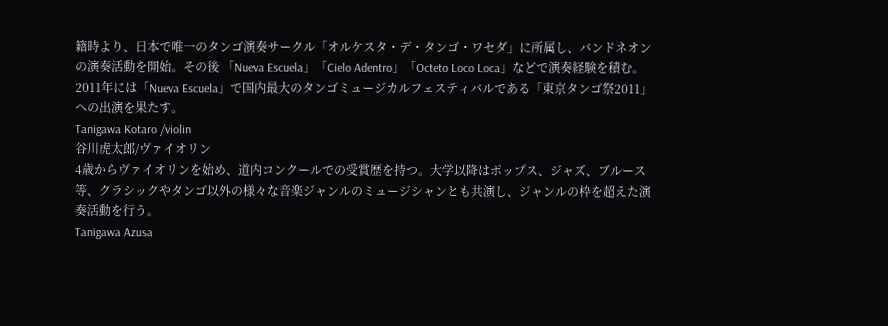籍時より、日本で唯一のタンゴ演奏サークル「オルケスタ・デ・タンゴ・ワセダ」に所属し、バンドネオンの演奏活動を開始。その後 「Nueva Escuela」「Cielo Adentro」「Octeto Loco Loca」などで演奏経験を積む。2011年には「Nueva Escuela」で国内最大のタンゴミュージカルフェスティバルである「東京タンゴ祭2011」への出演を果たす。
Tanigawa Kotaro /violin
谷川虎太郎/ヴァイオリン
4歳からヴァイオリンを始め、道内コンクールでの受賞歴を持つ。大学以降はポップス、ジャズ、ブルース等、クラシックやタンゴ以外の様々な音楽ジャンルのミュージシャンとも共演し、ジャンルの枠を超えた演奏活動を行う。
Tanigawa Azusa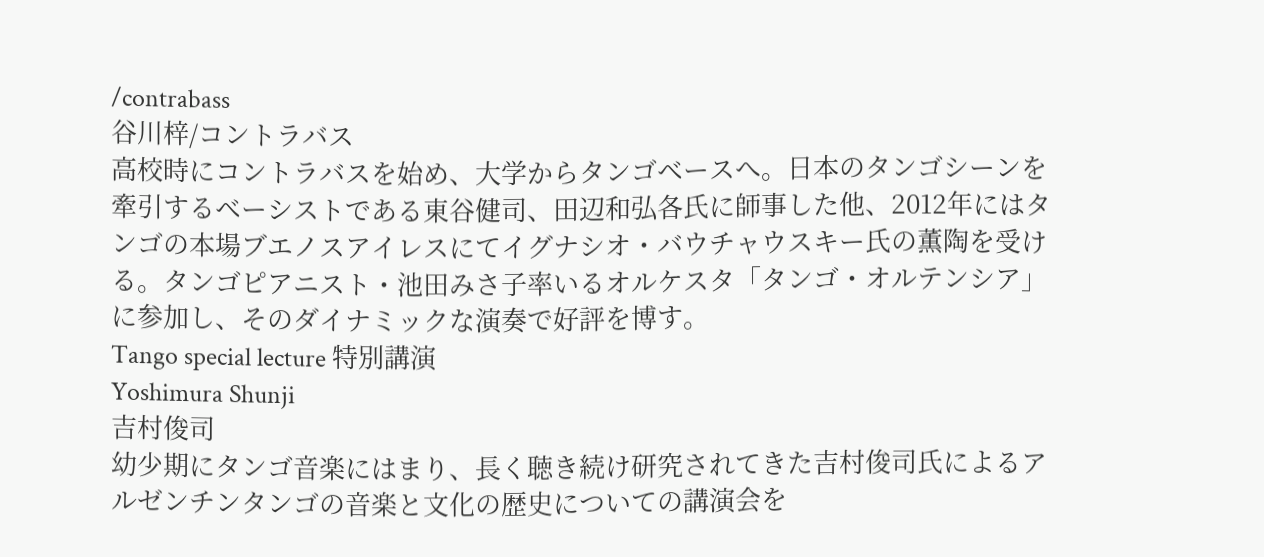/contrabass
谷川梓/コントラバス
高校時にコントラバスを始め、大学からタンゴベースへ。日本のタンゴシーンを牽引するベーシストである東谷健司、田辺和弘各氏に師事した他、2012年にはタンゴの本場ブエノスアイレスにてイグナシオ・バウチャウスキー氏の薫陶を受ける。タンゴピアニスト・池田みさ子率いるオルケスタ「タンゴ・オルテンシア」に参加し、そのダイナミックな演奏で好評を博す。
Tango special lecture 特別講演
Yoshimura Shunji
吉村俊司
幼少期にタンゴ音楽にはまり、長く聴き続け研究されてきた吉村俊司氏によるアルゼンチンタンゴの音楽と文化の歴史についての講演会を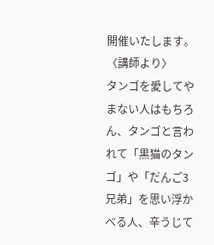開催いたします。
〈講師より〉
タンゴを愛してやまない人はもちろん、タンゴと言われて「黒猫のタンゴ」や「だんご3兄弟」を思い浮かべる人、辛うじて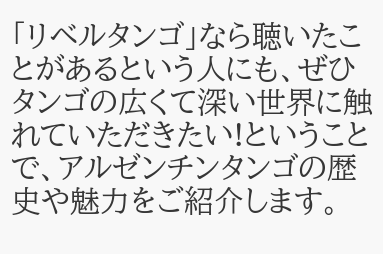「リベルタンゴ」なら聴いたことがあるという人にも、ぜひタンゴの広くて深い世界に触れていただきたい!ということで、アルゼンチンタンゴの歴史や魅力をご紹介します。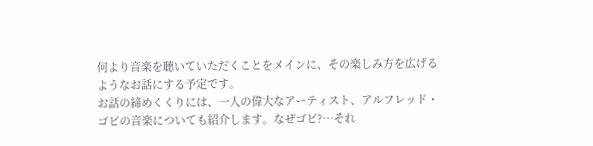何より音楽を聴いていただくことをメインに、その楽しみ方を広げるようなお話にする予定です。
お話の締めくくりには、一人の偉大なアーティスト、アルフレッド・ゴビの音楽についても紹介します。なぜゴビ?…それ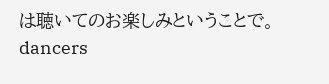は聴いてのお楽しみということで。
dancers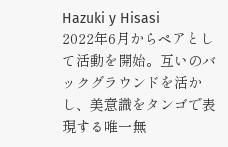Hazuki y Hisasi
2022年6月からペアとして活動を開始。互いのバックグラウンドを活かし、美意識をタンゴで表現する唯一無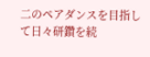二のペアダンスを目指して日々研鑽を続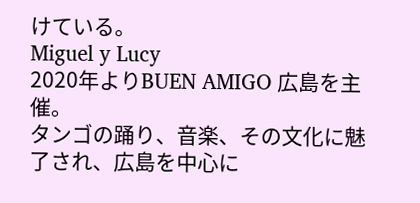けている。
Miguel y Lucy
2020年よりBUEN AMIGO 広島を主催。
タンゴの踊り、音楽、その文化に魅了され、広島を中心に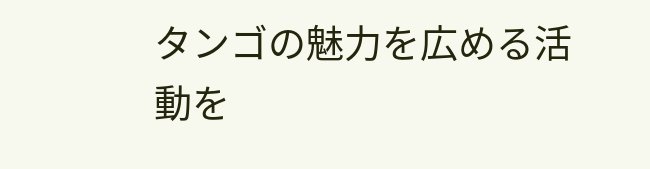タンゴの魅力を広める活動を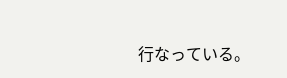行なっている。